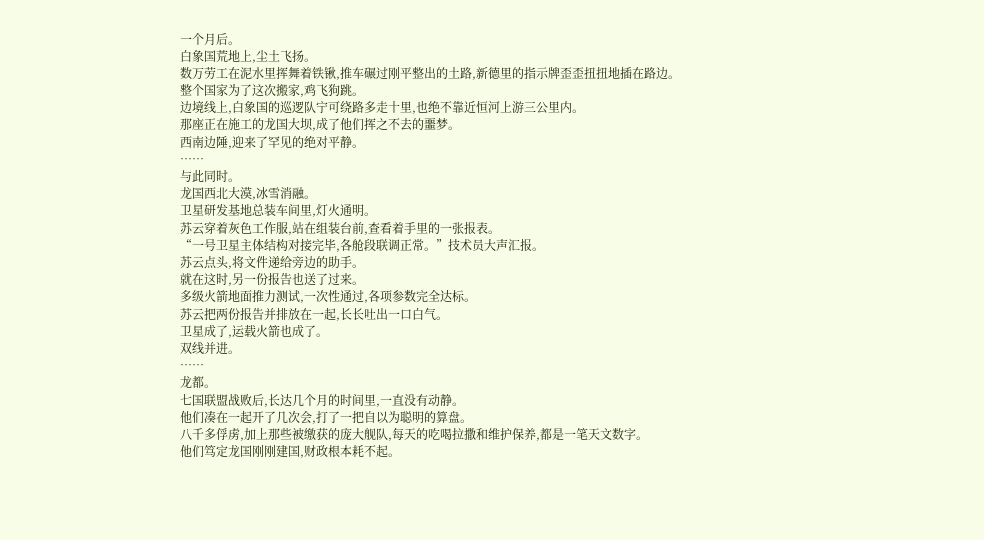一个月后。
白象国荒地上,尘土飞扬。
数万劳工在泥水里挥舞着铁锹,推车碾过刚平整出的土路,新德里的指示牌歪歪扭扭地插在路边。
整个国家为了这次搬家,鸡飞狗跳。
边境线上,白象国的巡逻队宁可绕路多走十里,也绝不靠近恒河上游三公里内。
那座正在施工的龙国大坝,成了他们挥之不去的噩梦。
西南边陲,迎来了罕见的绝对平静。
……
与此同时。
龙国西北大漠,冰雪消融。
卫星研发基地总装车间里,灯火通明。
苏云穿着灰色工作服,站在组装台前,查看着手里的一张报表。
“一号卫星主体结构对接完毕,各舱段联调正常。”技术员大声汇报。
苏云点头,将文件递给旁边的助手。
就在这时,另一份报告也送了过来。
多级火箭地面推力测试,一次性通过,各项参数完全达标。
苏云把两份报告并排放在一起,长长吐出一口白气。
卫星成了,运载火箭也成了。
双线并进。
……
龙都。
七国联盟战败后,长达几个月的时间里,一直没有动静。
他们凑在一起开了几次会,打了一把自以为聪明的算盘。
八千多俘虏,加上那些被缴获的庞大舰队,每天的吃喝拉撒和维护保养,都是一笔天文数字。
他们笃定龙国刚刚建国,财政根本耗不起。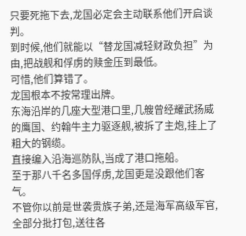只要死拖下去,龙国必定会主动联系他们开启谈判。
到时候,他们就能以“替龙国减轻财政负担”为由,把战舰和俘虏的赎金压到最低。
可惜,他们算错了。
龙国根本不按常理出牌。
东海沿岸的几座大型港口里,几艘曾经耀武扬威的鹰国、约翰牛主力驱逐舰,被拆了主炮,挂上了粗大的钢缆。
直接编入沿海巡防队,当成了港口拖船。
至于那八千名多国俘虏,龙国更是没跟他们客气。
不管你以前是世袭贵族子弟,还是海军高级军官,全部分批打包,送往各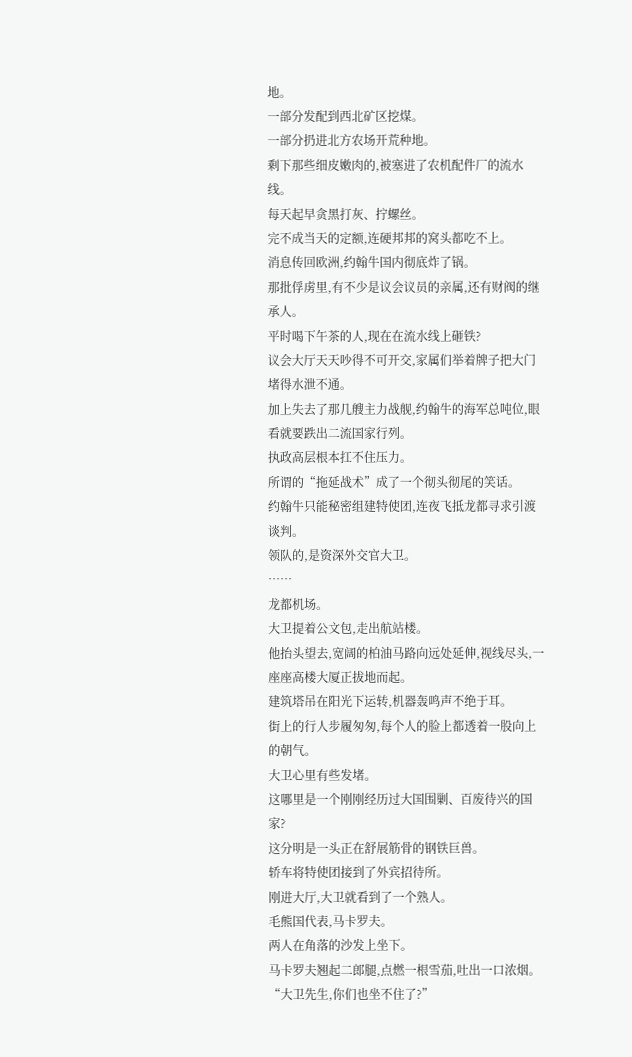地。
一部分发配到西北矿区挖煤。
一部分扔进北方农场开荒种地。
剩下那些细皮嫩肉的,被塞进了农机配件厂的流水线。
每天起早贪黑打灰、拧螺丝。
完不成当天的定额,连硬邦邦的窝头都吃不上。
消息传回欧洲,约翰牛国内彻底炸了锅。
那批俘虏里,有不少是议会议员的亲属,还有财阀的继承人。
平时喝下午茶的人,现在在流水线上砸铁?
议会大厅天天吵得不可开交,家属们举着牌子把大门堵得水泄不通。
加上失去了那几艘主力战舰,约翰牛的海军总吨位,眼看就要跌出二流国家行列。
执政高层根本扛不住压力。
所谓的“拖延战术”成了一个彻头彻尾的笑话。
约翰牛只能秘密组建特使团,连夜飞抵龙都寻求引渡谈判。
领队的,是资深外交官大卫。
……
龙都机场。
大卫提着公文包,走出航站楼。
他抬头望去,宽阔的柏油马路向远处延伸,视线尽头,一座座高楼大厦正拔地而起。
建筑塔吊在阳光下运转,机器轰鸣声不绝于耳。
街上的行人步履匆匆,每个人的脸上都透着一股向上的朝气。
大卫心里有些发堵。
这哪里是一个刚刚经历过大国围剿、百废待兴的国家?
这分明是一头正在舒展筋骨的钢铁巨兽。
轿车将特使团接到了外宾招待所。
刚进大厅,大卫就看到了一个熟人。
毛熊国代表,马卡罗夫。
两人在角落的沙发上坐下。
马卡罗夫翘起二郎腿,点燃一根雪茄,吐出一口浓烟。
“大卫先生,你们也坐不住了?”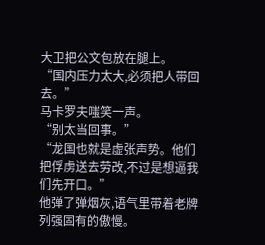大卫把公文包放在腿上。
“国内压力太大,必须把人带回去。”
马卡罗夫嗤笑一声。
“别太当回事。”
“龙国也就是虚张声势。他们把俘虏送去劳改,不过是想逼我们先开口。”
他弹了弹烟灰,语气里带着老牌列强固有的傲慢。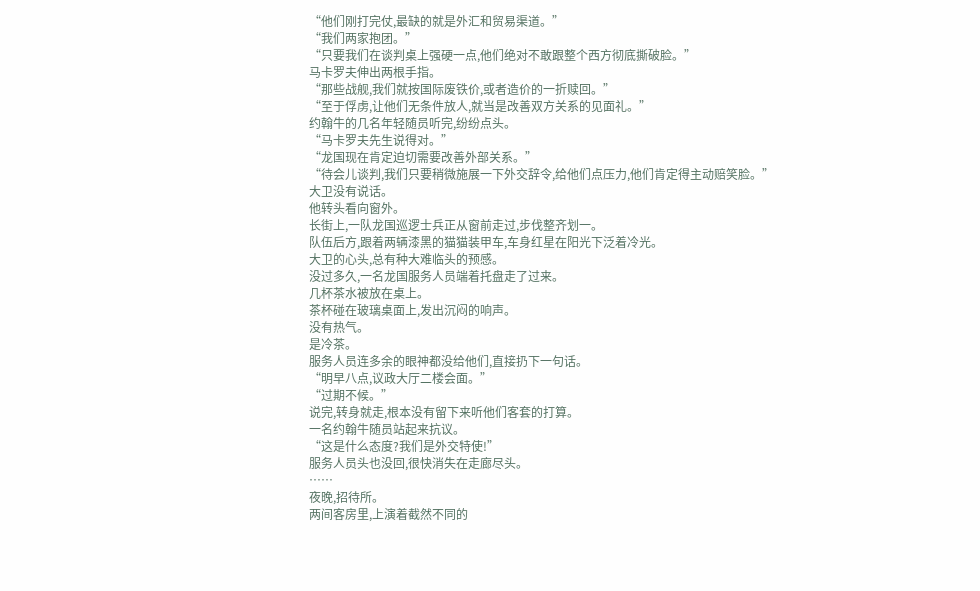“他们刚打完仗,最缺的就是外汇和贸易渠道。”
“我们两家抱团。”
“只要我们在谈判桌上强硬一点,他们绝对不敢跟整个西方彻底撕破脸。”
马卡罗夫伸出两根手指。
“那些战舰,我们就按国际废铁价,或者造价的一折赎回。”
“至于俘虏,让他们无条件放人,就当是改善双方关系的见面礼。”
约翰牛的几名年轻随员听完,纷纷点头。
“马卡罗夫先生说得对。”
“龙国现在肯定迫切需要改善外部关系。”
“待会儿谈判,我们只要稍微施展一下外交辞令,给他们点压力,他们肯定得主动赔笑脸。”
大卫没有说话。
他转头看向窗外。
长街上,一队龙国巡逻士兵正从窗前走过,步伐整齐划一。
队伍后方,跟着两辆漆黑的猫猫装甲车,车身红星在阳光下泛着冷光。
大卫的心头,总有种大难临头的预感。
没过多久,一名龙国服务人员端着托盘走了过来。
几杯茶水被放在桌上。
茶杯碰在玻璃桌面上,发出沉闷的响声。
没有热气。
是冷茶。
服务人员连多余的眼神都没给他们,直接扔下一句话。
“明早八点,议政大厅二楼会面。”
“过期不候。”
说完,转身就走,根本没有留下来听他们客套的打算。
一名约翰牛随员站起来抗议。
“这是什么态度?我们是外交特使!”
服务人员头也没回,很快消失在走廊尽头。
……
夜晚,招待所。
两间客房里,上演着截然不同的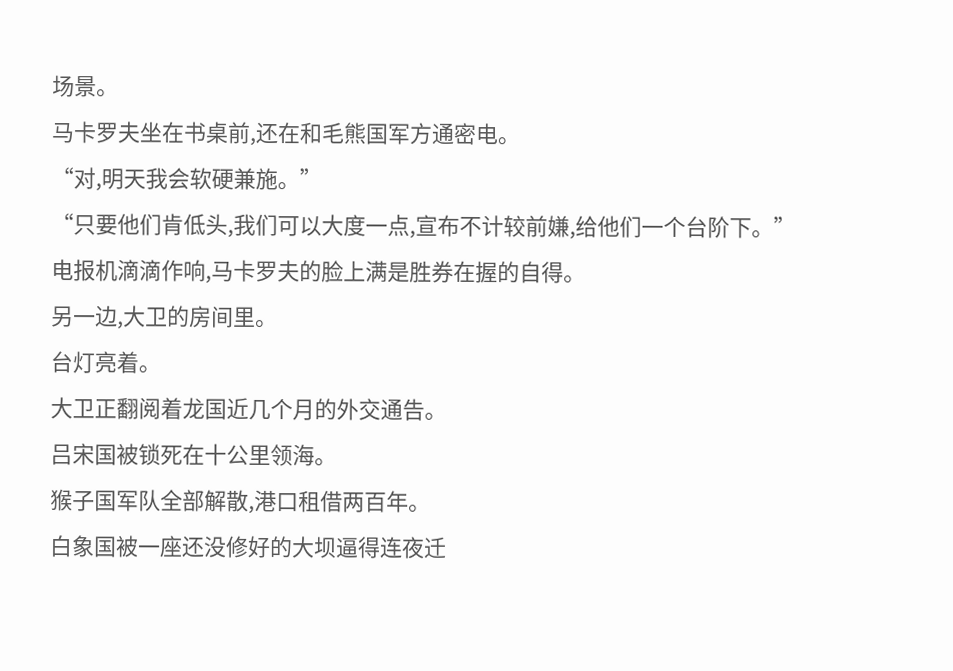场景。
马卡罗夫坐在书桌前,还在和毛熊国军方通密电。
“对,明天我会软硬兼施。”
“只要他们肯低头,我们可以大度一点,宣布不计较前嫌,给他们一个台阶下。”
电报机滴滴作响,马卡罗夫的脸上满是胜券在握的自得。
另一边,大卫的房间里。
台灯亮着。
大卫正翻阅着龙国近几个月的外交通告。
吕宋国被锁死在十公里领海。
猴子国军队全部解散,港口租借两百年。
白象国被一座还没修好的大坝逼得连夜迁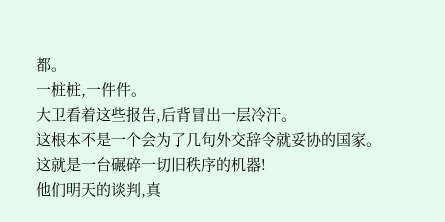都。
一桩桩,一件件。
大卫看着这些报告,后背冒出一层冷汗。
这根本不是一个会为了几句外交辞令就妥协的国家。
这就是一台碾碎一切旧秩序的机器!
他们明天的谈判,真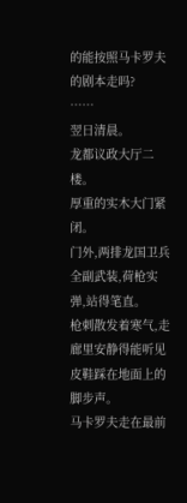的能按照马卡罗夫的剧本走吗?
……
翌日清晨。
龙都议政大厅二楼。
厚重的实木大门紧闭。
门外,两排龙国卫兵全副武装,荷枪实弹,站得笔直。
枪刺散发着寒气,走廊里安静得能听见皮鞋踩在地面上的脚步声。
马卡罗夫走在最前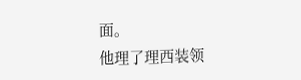面。
他理了理西装领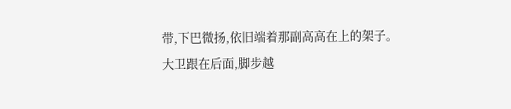带,下巴微扬,依旧端着那副高高在上的架子。
大卫跟在后面,脚步越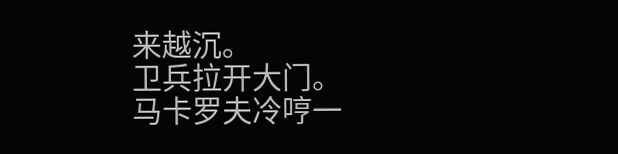来越沉。
卫兵拉开大门。
马卡罗夫冷哼一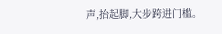声,抬起脚,大步跨进门槛。